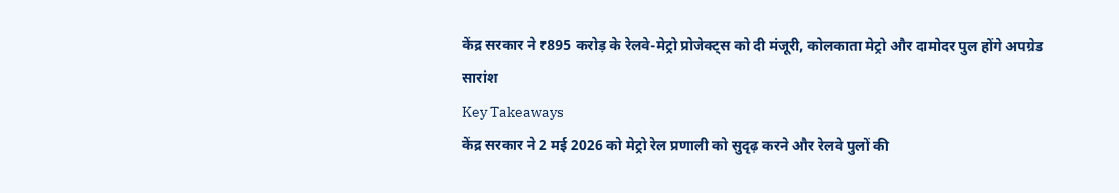केंद्र सरकार ने ₹895 करोड़ के रेलवे-मेट्रो प्रोजेक्ट्स को दी मंजूरी, कोलकाता मेट्रो और दामोदर पुल होंगे अपग्रेड
सारांश
Key Takeaways
केंद्र सरकार ने 2 मई 2026 को मेट्रो रेल प्रणाली को सुदृढ़ करने और रेलवे पुलों की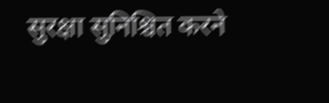सुरक्षा सुनिश्चित करने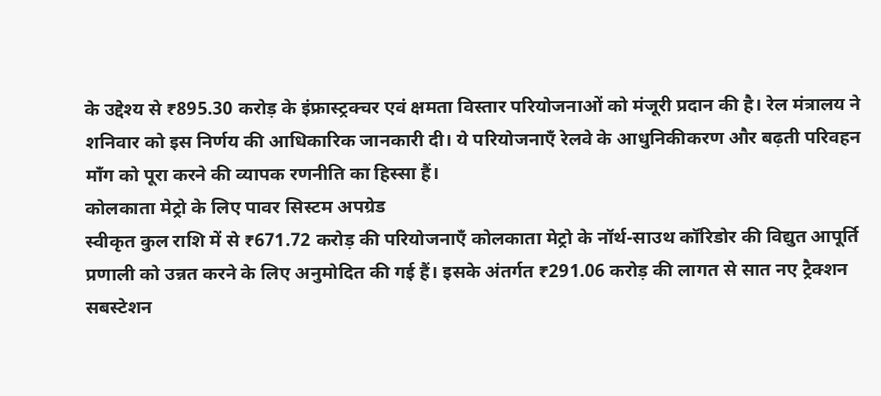के उद्देश्य से ₹895.30 करोड़ के इंफ्रास्ट्रक्चर एवं क्षमता विस्तार परियोजनाओं को मंजूरी प्रदान की है। रेल मंत्रालय ने शनिवार को इस निर्णय की आधिकारिक जानकारी दी। ये परियोजनाएँ रेलवे के आधुनिकीकरण और बढ़ती परिवहन माँग को पूरा करने की व्यापक रणनीति का हिस्सा हैं।
कोलकाता मेट्रो के लिए पावर सिस्टम अपग्रेड
स्वीकृत कुल राशि में से ₹671.72 करोड़ की परियोजनाएँ कोलकाता मेट्रो के नॉर्थ-साउथ कॉरिडोर की विद्युत आपूर्ति प्रणाली को उन्नत करने के लिए अनुमोदित की गई हैं। इसके अंतर्गत ₹291.06 करोड़ की लागत से सात नए ट्रैक्शन सबस्टेशन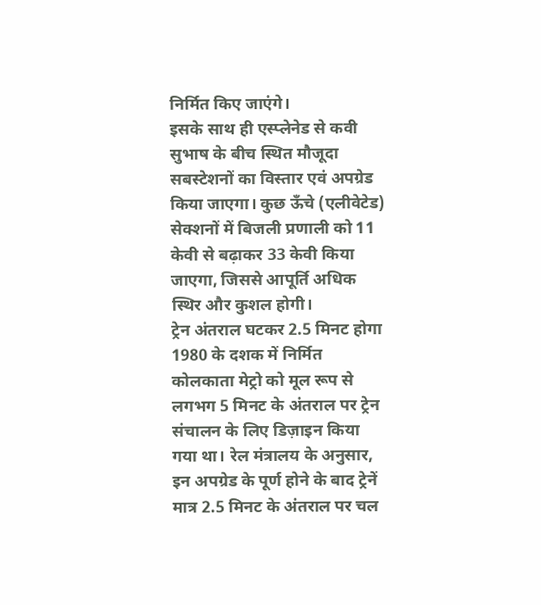निर्मित किए जाएंगे।
इसके साथ ही एस्प्लेनेड से कवी सुभाष के बीच स्थित मौजूदा सबस्टेशनों का विस्तार एवं अपग्रेड किया जाएगा। कुछ ऊँचे (एलीवेटेड) सेक्शनों में बिजली प्रणाली को 11 केवी से बढ़ाकर 33 केवी किया जाएगा, जिससे आपूर्ति अधिक स्थिर और कुशल होगी।
ट्रेन अंतराल घटकर 2.5 मिनट होगा
1980 के दशक में निर्मित कोलकाता मेट्रो को मूल रूप से लगभग 5 मिनट के अंतराल पर ट्रेन संचालन के लिए डिज़ाइन किया गया था। रेल मंत्रालय के अनुसार, इन अपग्रेड के पूर्ण होने के बाद ट्रेनें मात्र 2.5 मिनट के अंतराल पर चल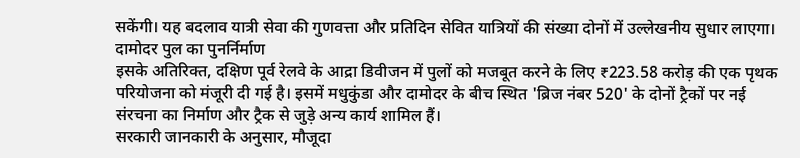सकेंगी। यह बदलाव यात्री सेवा की गुणवत्ता और प्रतिदिन सेवित यात्रियों की संख्या दोनों में उल्लेखनीय सुधार लाएगा।
दामोदर पुल का पुनर्निर्माण
इसके अतिरिक्त, दक्षिण पूर्व रेलवे के आद्रा डिवीजन में पुलों को मजबूत करने के लिए ₹223.58 करोड़ की एक पृथक परियोजना को मंजूरी दी गई है। इसमें मधुकुंडा और दामोदर के बीच स्थित 'ब्रिज नंबर 520' के दोनों ट्रैकों पर नई संरचना का निर्माण और ट्रैक से जुड़े अन्य कार्य शामिल हैं।
सरकारी जानकारी के अनुसार, मौजूदा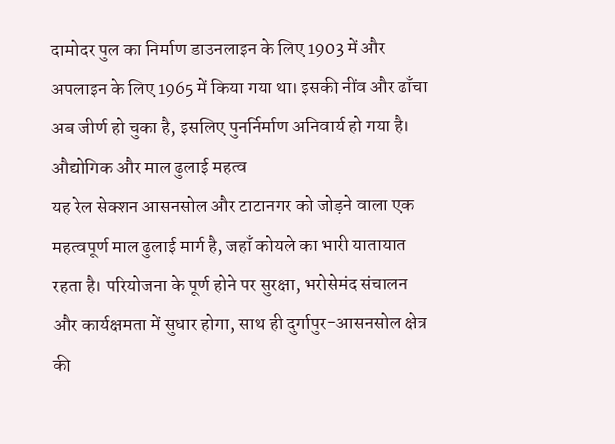दामोदर पुल का निर्माण डाउनलाइन के लिए 1903 में और अपलाइन के लिए 1965 में किया गया था। इसकी नींव और ढाँचा अब जीर्ण हो चुका है, इसलिए पुनर्निर्माण अनिवार्य हो गया है।
औद्योगिक और माल ढुलाई महत्व
यह रेल सेक्शन आसनसोल और टाटानगर को जोड़ने वाला एक महत्वपूर्ण माल ढुलाई मार्ग है, जहाँ कोयले का भारी यातायात रहता है। परियोजना के पूर्ण होने पर सुरक्षा, भरोसेमंद संचालन और कार्यक्षमता में सुधार होगा, साथ ही दुर्गापुर-आसनसोल क्षेत्र की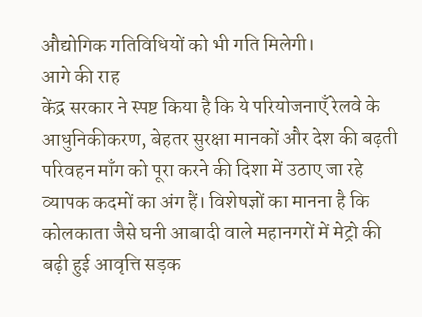औद्योगिक गतिविधियों को भी गति मिलेगी।
आगे की राह
केंद्र सरकार ने स्पष्ट किया है कि ये परियोजनाएँ रेलवे के आधुनिकीकरण, बेहतर सुरक्षा मानकों और देश की बढ़ती परिवहन माँग को पूरा करने की दिशा में उठाए जा रहे व्यापक कदमों का अंग हैं। विशेषज्ञों का मानना है कि कोलकाता जैसे घनी आबादी वाले महानगरों में मेट्रो की बढ़ी हुई आवृत्ति सड़क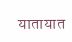यातायात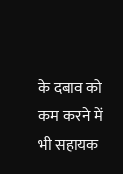के दबाव को कम करने में भी सहायक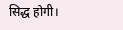सिद्ध होगी।